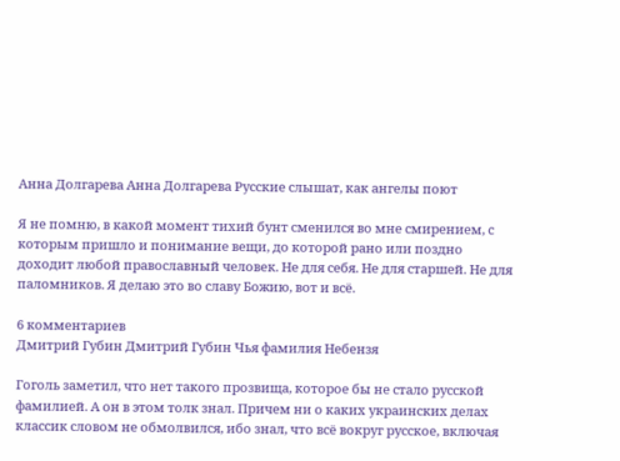Анна Долгарева Анна Долгарева Русские слышат, как ангелы поют

Я не помню, в какой момент тихий бунт сменился во мне смирением, с которым пришло и понимание вещи, до которой рано или поздно доходит любой православный человек. Не для себя. Не для старшей. Не для паломников. Я делаю это во славу Божию, вот и всё.

6 комментариев
Дмитрий Губин Дмитрий Губин Чья фамилия Небензя

Гоголь заметил, что нет такого прозвища, которое бы не стало русской фамилией. А он в этом толк знал. Причем ни о каких украинских делах классик словом не обмолвился, ибо знал, что всё вокруг русское, включая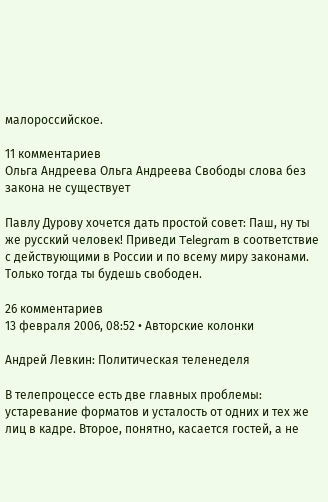малороссийское.

11 комментариев
Ольга Андреева Ольга Андреева Свободы слова без закона не существует

Павлу Дурову хочется дать простой совет: Паш, ну ты же русский человек! Приведи Telegram в соответствие с действующими в России и по всему миру законами. Только тогда ты будешь свободен.

26 комментариев
13 февраля 2006, 08:52 • Авторские колонки

Андрей Левкин: Политическая теленеделя

В телепроцессе есть две главных проблемы: устаревание форматов и усталость от одних и тех же лиц в кадре. Второе, понятно, касается гостей, а не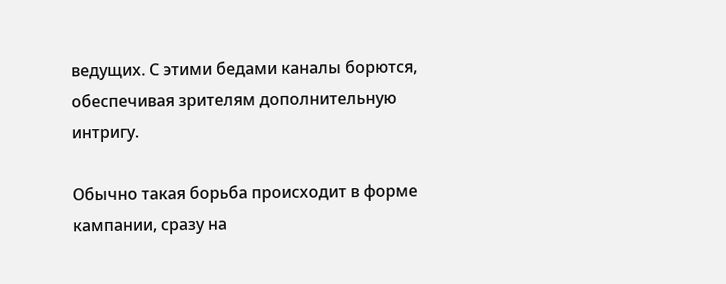ведущих. С этими бедами каналы борются, обеспечивая зрителям дополнительную интригу.

Обычно такая борьба происходит в форме кампании, сразу на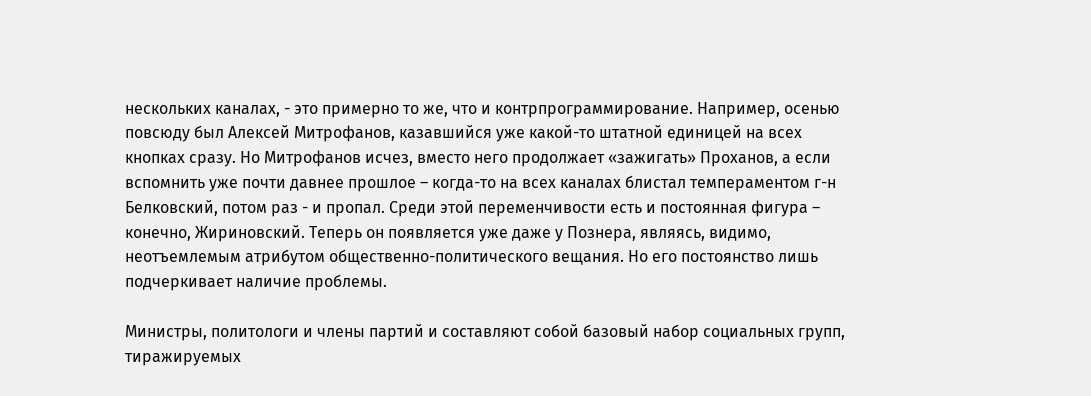нескольких каналах, - это примерно то же, что и контрпрограммирование. Например, осенью повсюду был Алексей Митрофанов, казавшийся уже какой-то штатной единицей на всех кнопках сразу. Но Митрофанов исчез, вместо него продолжает «зажигать» Проханов, а если вспомнить уже почти давнее прошлое – когда-то на всех каналах блистал темпераментом г-н Белковский, потом раз - и пропал. Среди этой переменчивости есть и постоянная фигура – конечно, Жириновский. Теперь он появляется уже даже у Познера, являясь, видимо, неотъемлемым атрибутом общественно-политического вещания. Но его постоянство лишь подчеркивает наличие проблемы.

Министры, политологи и члены партий и составляют собой базовый набор социальных групп, тиражируемых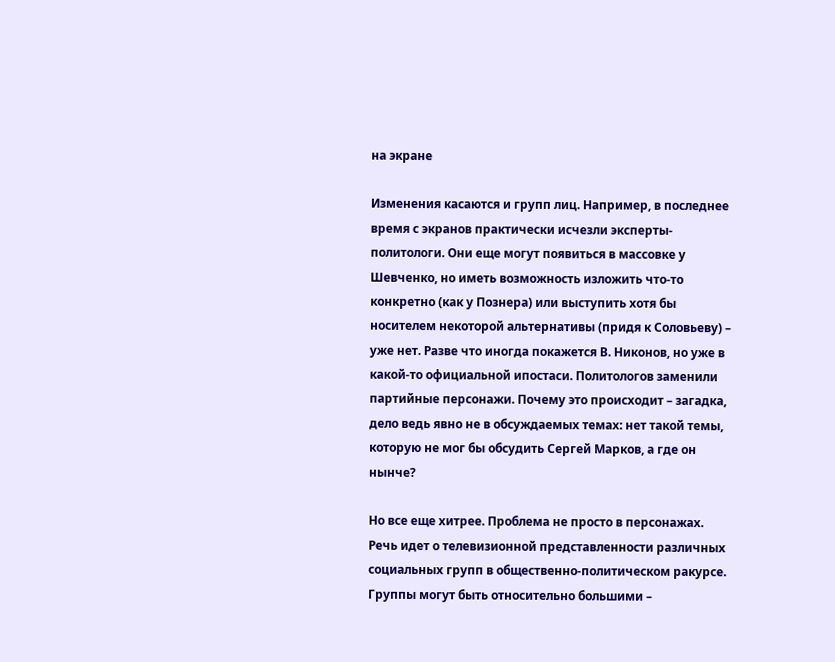на экране

Изменения касаются и групп лиц. Например, в последнее время с экранов практически исчезли эксперты-политологи. Они еще могут появиться в массовке у Шевченко, но иметь возможность изложить что-то конкретно (как у Познера) или выступить хотя бы носителем некоторой альтернативы (придя к Соловьеву) – уже нет. Разве что иногда покажется В. Никонов, но уже в какой-то официальной ипостаси. Политологов заменили партийные персонажи. Почему это происходит – загадка, дело ведь явно не в обсуждаемых темах: нет такой темы, которую не мог бы обсудить Сергей Марков, а где он нынче?

Но все еще хитрее. Проблема не просто в персонажах. Речь идет о телевизионной представленности различных социальных групп в общественно-политическом ракурсе. Группы могут быть относительно большими –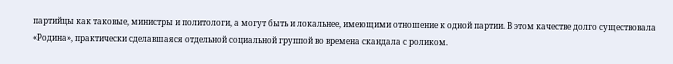партийцы как таковые, министры и политологи, а могут быть и локальнее, имеющими отношение к одной партии. В этом качестве долго существовала «Родина», практически сделавшаяся отдельной социальной группой во времена скандала с роликом.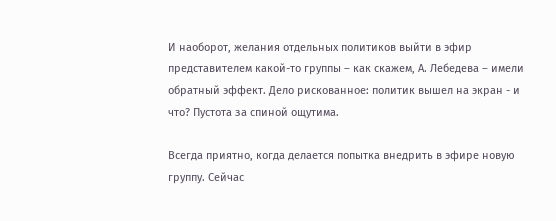И наоборот, желания отдельных политиков выйти в эфир представителем какой-то группы – как скажем, А. Лебедева – имели обратный эффект. Дело рискованное: политик вышел на экран - и что? Пустота за спиной ощутима.

Всегда приятно, когда делается попытка внедрить в эфире новую группу. Сейчас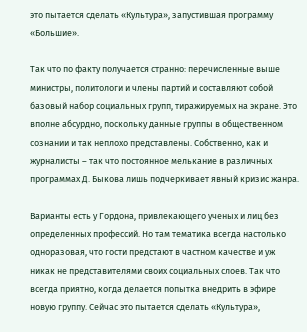это пытается сделать «Культура», запустившая программу «Большие».

Так что по факту получается странно: перечисленные выше министры, политологи и члены партий и составляют собой базовый набор социальных групп, тиражируемых на экране. Это вполне абсурдно, поскольку данные группы в общественном сознании и так неплохо представлены. Собственно, как и журналисты – так что постоянное мелькание в различных программах Д. Быкова лишь подчеркивает явный кризис жанра.

Варианты есть у Гордона, привлекающего ученых и лиц без определенных профессий. Но там тематика всегда настолько одноразовая, что гости предстают в частном качестве и уж никак не представителями своих социальных слоев. Так что всегда приятно, когда делается попытка внедрить в эфире новую группу. Сейчас это пытается сделать «Культура»,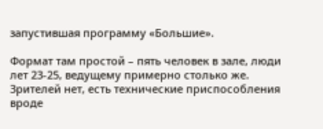запустившая программу «Большие».

Формат там простой – пять человек в зале, люди лет 23-25, ведущему примерно столько же. Зрителей нет, есть технические приспособления вроде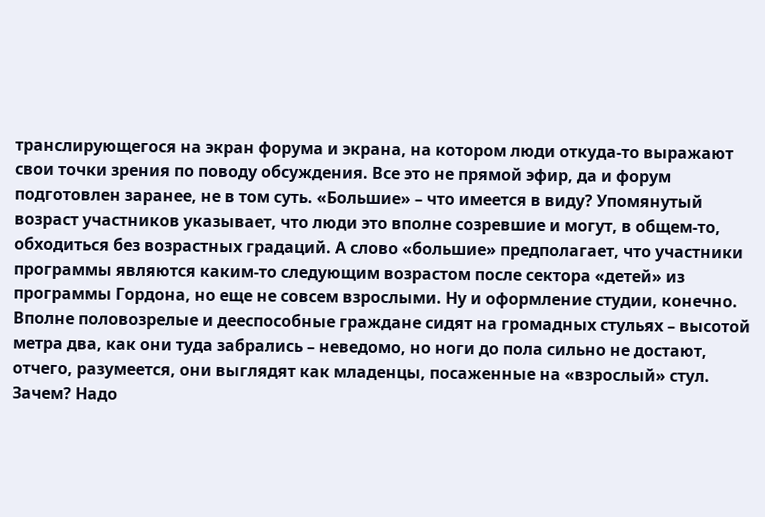транслирующегося на экран форума и экрана, на котором люди откуда-то выражают свои точки зрения по поводу обсуждения. Все это не прямой эфир, да и форум подготовлен заранее, не в том суть. «Большие» – что имеется в виду? Упомянутый возраст участников указывает, что люди это вполне созревшие и могут, в общем-то, обходиться без возрастных градаций. А слово «большие» предполагает, что участники программы являются каким-то следующим возрастом после сектора «детей» из программы Гордона, но еще не совсем взрослыми. Ну и оформление студии, конечно. Вполне половозрелые и дееспособные граждане сидят на громадных стульях – высотой метра два, как они туда забрались – неведомо, но ноги до пола сильно не достают, отчего, разумеется, они выглядят как младенцы, посаженные на «взрослый» стул. Зачем? Надо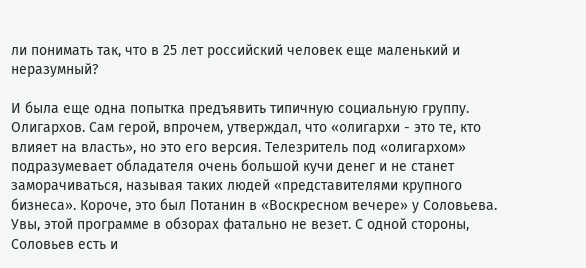ли понимать так, что в 25 лет российский человек еще маленький и неразумный?

И была еще одна попытка предъявить типичную социальную группу. Олигархов. Сам герой, впрочем, утверждал, что «олигархи - это те, кто влияет на власть», но это его версия. Телезритель под «олигархом» подразумевает обладателя очень большой кучи денег и не станет заморачиваться, называя таких людей «представителями крупного бизнеса». Короче, это был Потанин в «Воскресном вечере» у Соловьева. Увы, этой программе в обзорах фатально не везет. С одной стороны, Соловьев есть и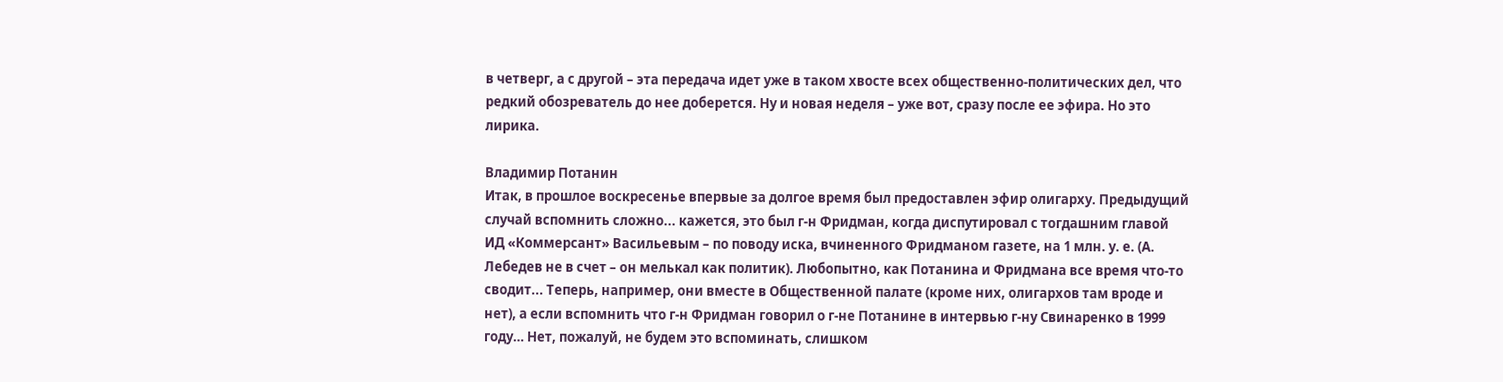в четверг, а с другой – эта передача идет уже в таком хвосте всех общественно-политических дел, что редкий обозреватель до нее доберется. Ну и новая неделя – уже вот, сразу после ее эфира. Но это лирика.

Владимир Потанин
Итак, в прошлое воскресенье впервые за долгое время был предоставлен эфир олигарху. Предыдущий случай вспомнить сложно... кажется, это был г-н Фридман, когда диспутировал с тогдашним главой ИД «Коммерсант» Васильевым – по поводу иска, вчиненного Фридманом газете, на 1 млн. у. е. (А. Лебедев не в счет – он мелькал как политик). Любопытно, как Потанина и Фридмана все время что-то сводит... Теперь, например, они вместе в Общественной палате (кроме них, олигархов там вроде и нет), а если вспомнить что г-н Фридман говорил о г-не Потанине в интервью г-ну Свинаренко в 1999 году… Нет, пожалуй, не будем это вспоминать, слишком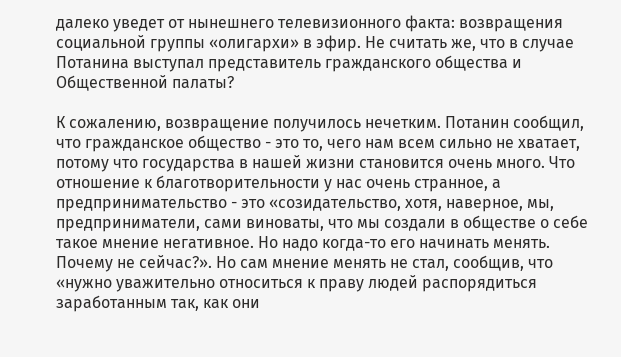далеко уведет от нынешнего телевизионного факта: возвращения социальной группы «олигархи» в эфир. Не считать же, что в случае Потанина выступал представитель гражданского общества и Общественной палаты?

К сожалению, возвращение получилось нечетким. Потанин сообщил, что гражданское общество - это то, чего нам всем сильно не хватает, потому что государства в нашей жизни становится очень много. Что отношение к благотворительности у нас очень странное, а предпринимательство - это «созидательство, хотя, наверное, мы, предприниматели, сами виноваты, что мы создали в обществе о себе такое мнение негативное. Но надо когда-то его начинать менять. Почему не сейчас?». Но сам мнение менять не стал, сообщив, что «нужно уважительно относиться к праву людей распорядиться заработанным так, как они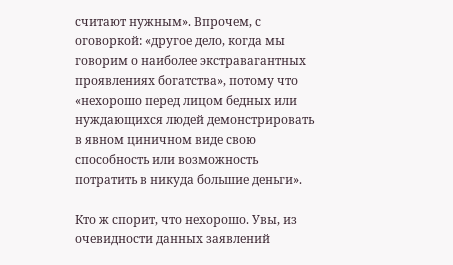считают нужным». Впрочем, с оговоркой: «другое дело, когда мы говорим о наиболее экстравагантных проявлениях богатства», потому что «нехорошо перед лицом бедных или нуждающихся людей демонстрировать в явном циничном виде свою способность или возможность потратить в никуда большие деньги».

Кто ж спорит, что нехорошо. Увы, из очевидности данных заявлений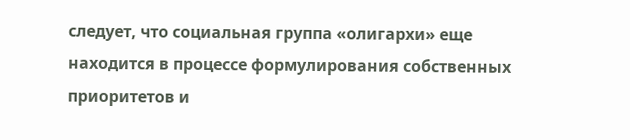следует, что социальная группа «олигархи» еще находится в процессе формулирования собственных приоритетов и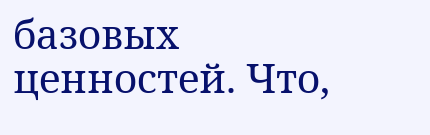базовых ценностей. Что,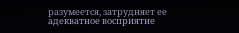разумеется, затрудняет ее адекватное восприятие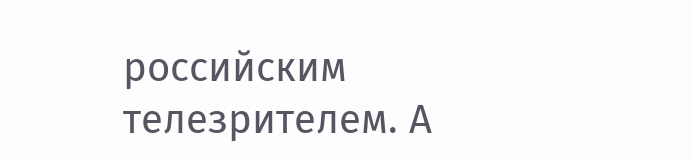российским телезрителем. А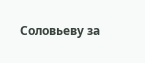Соловьеву за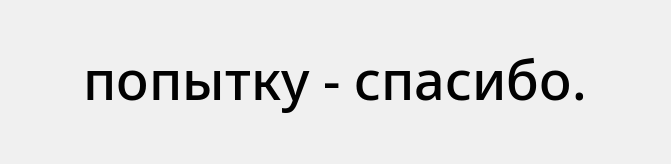попытку - спасибо.